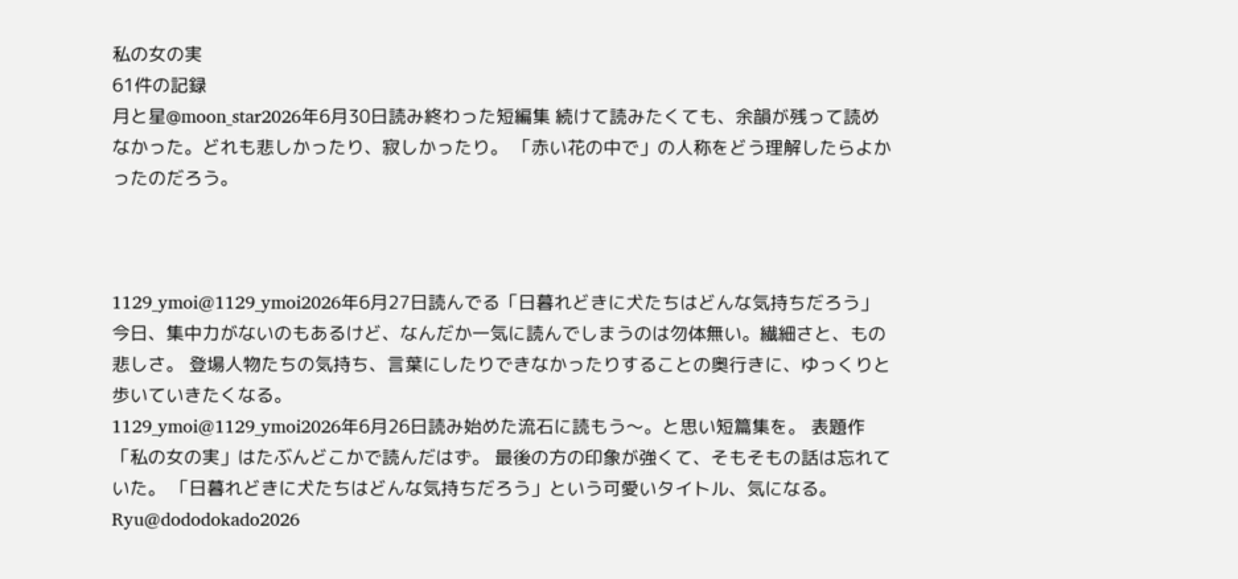私の女の実
61件の記録
月と星@moon_star2026年6月30日読み終わった短編集 続けて読みたくても、余韻が残って読めなかった。どれも悲しかったり、寂しかったり。 「赤い花の中で」の人称をどう理解したらよかったのだろう。



1129_ymoi@1129_ymoi2026年6月27日読んでる「日暮れどきに犬たちはどんな気持ちだろう」 今日、集中力がないのもあるけど、なんだか一気に読んでしまうのは勿体無い。繊細さと、もの悲しさ。 登場人物たちの気持ち、言葉にしたりできなかったりすることの奥行きに、ゆっくりと歩いていきたくなる。
1129_ymoi@1129_ymoi2026年6月26日読み始めた流石に読もう〜。と思い短篇集を。 表題作「私の女の実」はたぶんどこかで読んだはず。 最後の方の印象が強くて、そもそもの話は忘れていた。 「日暮れどきに犬たちはどんな気持ちだろう」という可愛いタイトル、気になる。
Ryu@dododokado2026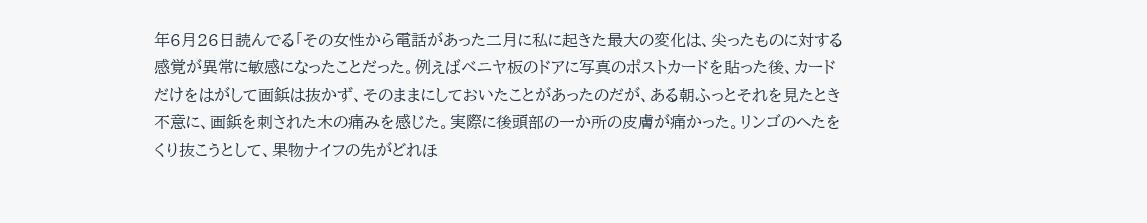年6月26日読んでる「その女性から電話があった二月に私に起きた最大の変化は、尖ったものに対する感覚が異常に敏感になったことだった。例えばベニヤ板のドアに写真のポストカードを貼った後、カードだけをはがして画鋲は抜かず、そのままにしておいたことがあったのだが、ある朝ふっとそれを見たとき不意に、画鋲を刺された木の痛みを感じた。実際に後頭部の一か所の皮膚が痛かった。リンゴのへたをくり抜こうとして、果物ナイフの先がどれほ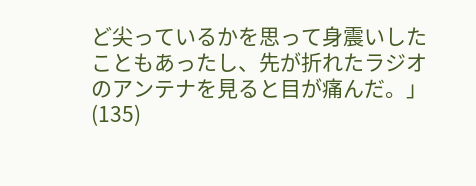ど尖っているかを思って身震いしたこともあったし、先が折れたラジオのアンテナを見ると目が痛んだ。」(135)